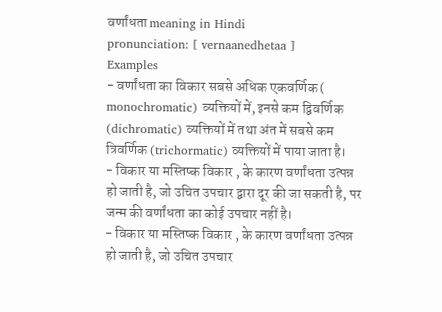वर्णांधता meaning in Hindi
pronunciation: [ vernaanedhetaa ]
Examples
- वर्णांधता का विकार सबसे अधिक एकवर्णिक ( monochromatic) व्यक्तियों में, इनसे कम द्विवर्णिक (dichromatic) व्यक्तियों में तथा अंत में सबसे कम त्रिवर्णिक (trichormatic) व्यक्तियों में पाया जाता है।
- विकार या मस्तिष्क विकार , के कारण वर्णांधता उत्पन्न हो जाती है, जो उचित उपचार द्वारा दूर की जा सकती है, पर जन्म की वर्णांधता का कोई उपचार नहीं है।
- विकार या मस्तिष्क विकार , के कारण वर्णांधता उत्पन्न हो जाती है, जो उचित उपचार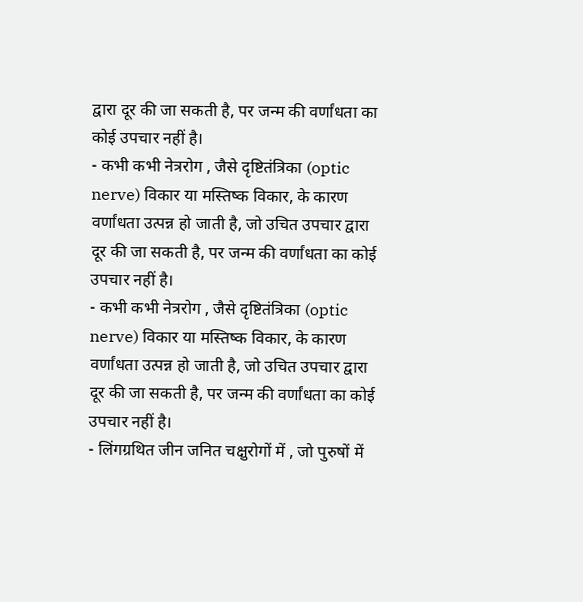द्वारा दूर की जा सकती है, पर जन्म की वर्णांधता का कोई उपचार नहीं है।
- कभी कभी नेत्ररोग , जैसे दृष्टितंत्रिका (optic nerve) विकार या मस्तिष्क विकार, के कारण वर्णांधता उत्पन्न हो जाती है, जो उचित उपचार द्वारा दूर की जा सकती है, पर जन्म की वर्णांधता का कोई उपचार नहीं है।
- कभी कभी नेत्ररोग , जैसे दृष्टितंत्रिका (optic nerve) विकार या मस्तिष्क विकार, के कारण वर्णांधता उत्पन्न हो जाती है, जो उचित उपचार द्वारा दूर की जा सकती है, पर जन्म की वर्णांधता का कोई उपचार नहीं है।
- लिंगग्रथित जीन जनित चक्षुरोगों में , जो पुरुषों में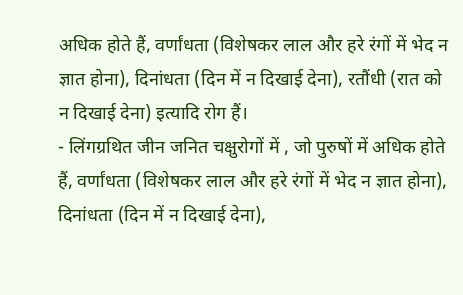अधिक होते हैं, वर्णांधता (विशेषकर लाल और हरे रंगों में भेद न ज्ञात होना), दिनांधता (दिन में न दिखाई देना), रतौंधी (रात को न दिखाई देना) इत्यादि रोग हैं।
- लिंगग्रथित जीन जनित चक्षुरोगों में , जो पुरुषों में अधिक होते हैं, वर्णांधता (विशेषकर लाल और हरे रंगों में भेद न ज्ञात होना), दिनांधता (दिन में न दिखाई देना),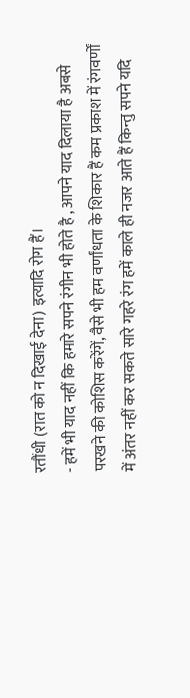रतौंधी (रात को न दिखाई देना) इत्यादि रोग हैं।
- हमें भी याद नहीं कि हमारे सपने रंगीन भी होते है , आपने याद दिलाया है अबसे परखने की कोशिस करेंगें, वैसे भी हम वर्णांधता के शिकार हैं कम प्रकाश में रंगवर्णों में अंतर नहीं कर सकते सारे गहरे रंग हमें काले ही नजर आते हैं किन्तु सपने यदि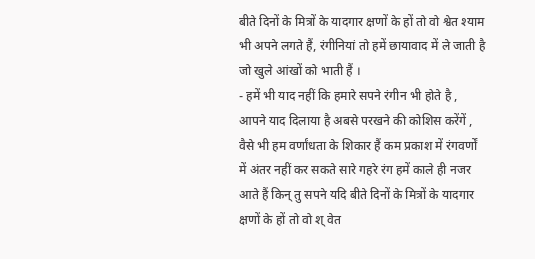बीते दिनों के मित्रों के यादगार क्षणों के हों तो वो श्वेत श्याम भी अपने लगते हैं, रंगीनियां तो हमें छायावाद में ले जाती है जो खुले आंखों को भाती हैं ।
- हमें भी याद नहीं कि हमारे सपने रंगीन भी होते है , आपने याद दिलाया है अबसे परखने की कोशिस करेंगें , वैसे भी हम वर्णांधता के शिकार हैं कम प्रकाश में रंगवर्णों में अंतर नहीं कर सकते सारे गहरे रंग हमें काले ही नजर आते हैं किन् तु सपने यदि बीते दिनों के मित्रों के यादगार क्षणों के हों तो वो श् वेत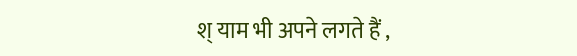श् याम भी अपने लगते हैं ,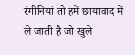रंगीनियां तो हमें छायावाद में ले जाती है जो खुले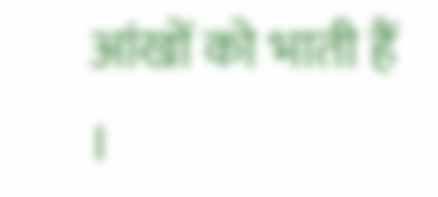आंखों को भाती हैं ।